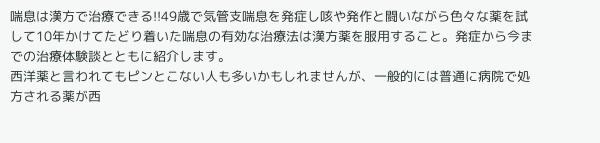喘息は漢方で治療できる!!49歳で気管支喘息を発症し咳や発作と闘いながら色々な薬を試して10年かけてたどり着いた喘息の有効な治療法は漢方薬を服用すること。発症から今までの治療体験談とともに紹介します。
西洋薬と言われてもピンとこない人も多いかもしれませんが、一般的には普通に病院で処方される薬が西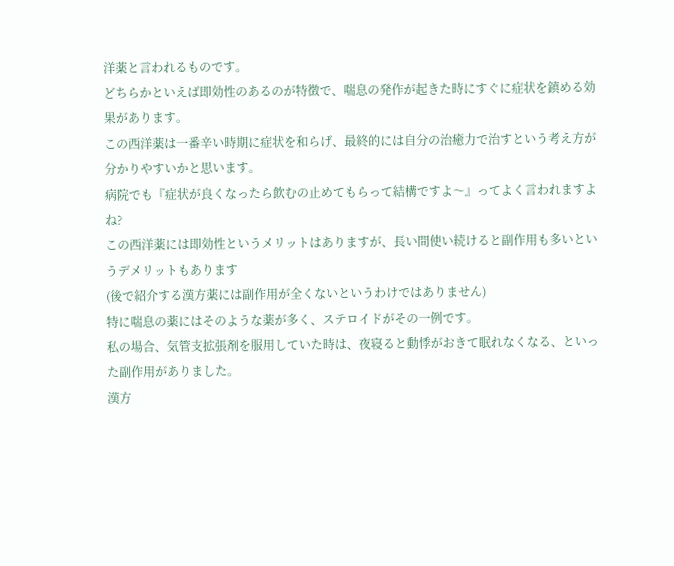洋薬と言われるものです。
どちらかといえば即効性のあるのが特徴で、喘息の発作が起きた時にすぐに症状を鎮める効果があります。
この西洋薬は一番辛い時期に症状を和らげ、最終的には自分の治癒力で治すという考え方が分かりやすいかと思います。
病院でも『症状が良くなったら飲むの止めてもらって結構ですよ〜』ってよく言われますよね?
この西洋薬には即効性というメリットはありますが、長い間使い続けると副作用も多いというデメリットもあります
(後で紹介する漢方薬には副作用が全くないというわけではありません)
特に喘息の薬にはそのような薬が多く、ステロイドがその一例です。
私の場合、気管支拡張剤を服用していた時は、夜寝ると動悸がおきて眠れなくなる、といった副作用がありました。
漢方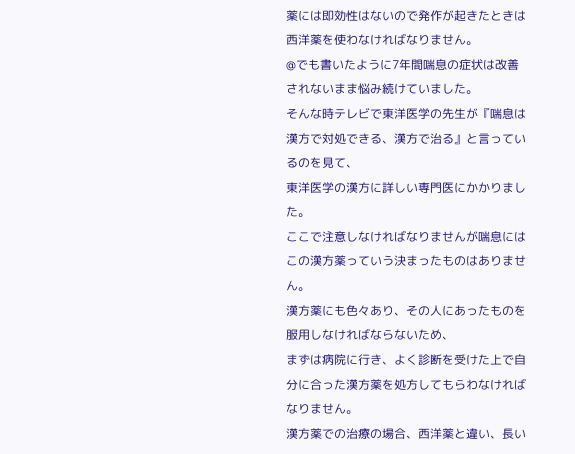薬には即効性はないので発作が起きたときは西洋薬を使わなければなりません。
@でも書いたように7年間喘息の症状は改善されないまま悩み続けていました。
そんな時テレビで東洋医学の先生が『喘息は漢方で対処できる、漢方で治る』と言っているのを見て、
東洋医学の漢方に詳しい専門医にかかりました。
ここで注意しなければなりませんが喘息にはこの漢方薬っていう決まったものはありません。
漢方薬にも色々あり、その人にあったものを服用しなければならないため、
まずは病院に行き、よく診断を受けた上で自分に合った漢方薬を処方してもらわなければなりません。
漢方薬での治療の場合、西洋薬と違い、長い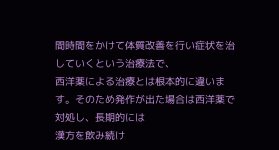間時間をかけて体質改善を行い症状を治していくという治療法で、
西洋薬による治療とは根本的に違います。そのため発作が出た場合は西洋薬で対処し、長期的には
漢方を飲み続け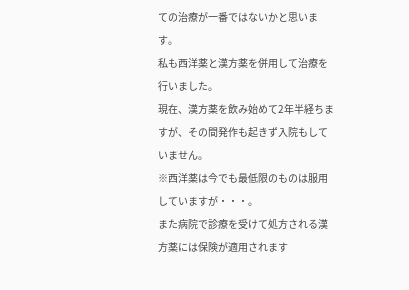ての治療が一番ではないかと思います。
私も西洋薬と漢方薬を併用して治療を行いました。
現在、漢方薬を飲み始めて2年半経ちますが、その間発作も起きず入院もしていません。
※西洋薬は今でも最低限のものは服用していますが・・・。
また病院で診療を受けて処方される漢方薬には保険が適用されます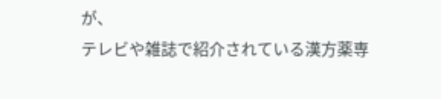が、
テレビや雑誌で紹介されている漢方薬専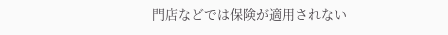門店などでは保険が適用されない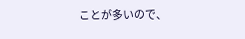ことが多いので、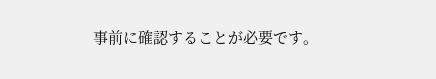事前に確認することが必要です。